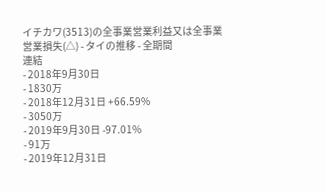イチカワ(3513)の全事業営業利益又は全事業営業損失(△) - タイの推移 - 全期間
連結
- 2018年9月30日
- 1830万
- 2018年12月31日 +66.59%
- 3050万
- 2019年9月30日 -97.01%
- 91万
- 2019年12月31日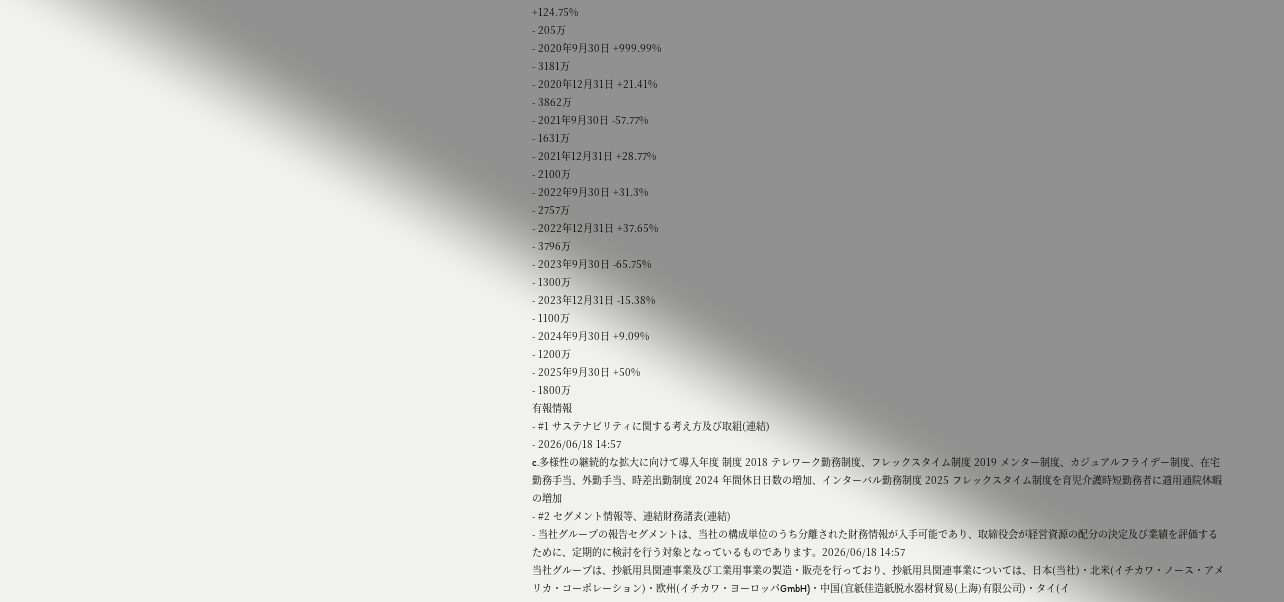+124.75%
- 205万
- 2020年9月30日 +999.99%
- 3181万
- 2020年12月31日 +21.41%
- 3862万
- 2021年9月30日 -57.77%
- 1631万
- 2021年12月31日 +28.77%
- 2100万
- 2022年9月30日 +31.3%
- 2757万
- 2022年12月31日 +37.65%
- 3796万
- 2023年9月30日 -65.75%
- 1300万
- 2023年12月31日 -15.38%
- 1100万
- 2024年9月30日 +9.09%
- 1200万
- 2025年9月30日 +50%
- 1800万
有報情報
- #1 サステナビリティに関する考え方及び取組(連結)
- 2026/06/18 14:57
c.多様性の継続的な拡大に向けて導入年度 制度 2018 テレワーク勤務制度、フレックスタイム制度 2019 メンター制度、カジュアルフライデー制度、在宅勤務手当、外勤手当、時差出勤制度 2024 年間休日日数の増加、インターバル勤務制度 2025 フレックスタイム制度を育児介護時短勤務者に適用通院休暇の増加
- #2 セグメント情報等、連結財務諸表(連結)
- 当社グループの報告セグメントは、当社の構成単位のうち分離された財務情報が入手可能であり、取締役会が経営資源の配分の決定及び業績を評価するために、定期的に検討を行う対象となっているものであります。2026/06/18 14:57
当社グループは、抄紙用具関連事業及び工業用事業の製造・販売を行っており、抄紙用具関連事業については、日本(当社)・北米(イチカワ・ノース・アメリカ・コーポレーション)・欧州(イチカワ・ヨーロッパGmbH)・中国(宜紙佳造紙脱水器材貿易(上海)有限公司)・タイ(イ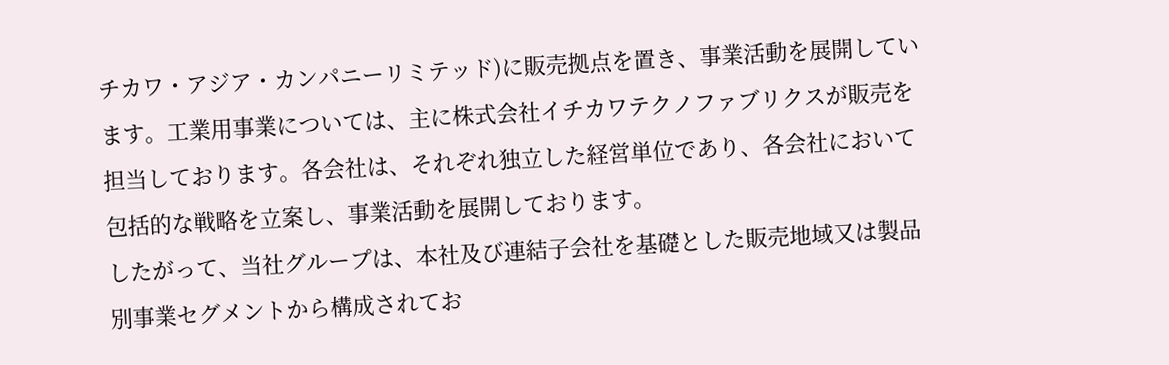チカワ・アジア・カンパニーリミテッド)に販売拠点を置き、事業活動を展開しています。工業用事業については、主に株式会社イチカワテクノファブリクスが販売を担当しております。各会社は、それぞれ独立した経営単位であり、各会社において包括的な戦略を立案し、事業活動を展開しております。
したがって、当社グループは、本社及び連結子会社を基礎とした販売地域又は製品別事業セグメントから構成されてお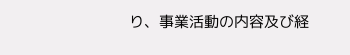り、事業活動の内容及び経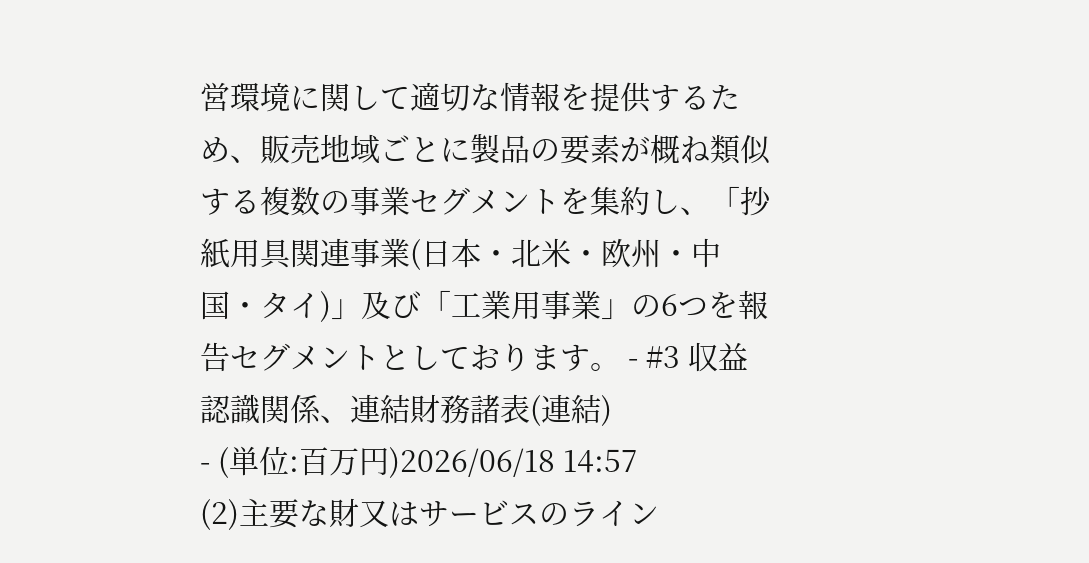営環境に関して適切な情報を提供するため、販売地域ごとに製品の要素が概ね類似する複数の事業セグメントを集約し、「抄紙用具関連事業(日本・北米・欧州・中国・タイ)」及び「工業用事業」の6つを報告セグメントとしております。 - #3 収益認識関係、連結財務諸表(連結)
- (単位:百万円)2026/06/18 14:57
(2)主要な財又はサービスのライン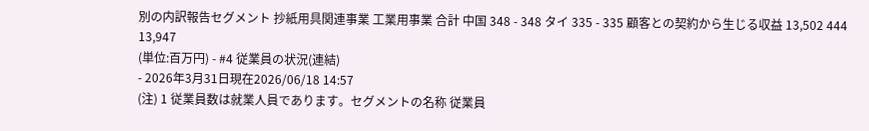別の内訳報告セグメント 抄紙用具関連事業 工業用事業 合計 中国 348 - 348 タイ 335 - 335 顧客との契約から生じる収益 13,502 444 13,947
(単位:百万円) - #4 従業員の状況(連結)
- 2026年3月31日現在2026/06/18 14:57
(注) 1 従業員数は就業人員であります。セグメントの名称 従業員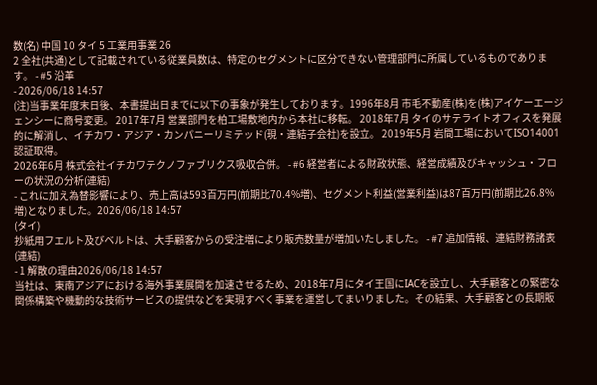数(名) 中国 10 タイ 5 工業用事業 26
2 全社(共通)として記載されている従業員数は、特定のセグメントに区分できない管理部門に所属しているものであります。 - #5 沿革
- 2026/06/18 14:57
(注)当事業年度末日後、本書提出日までに以下の事象が発生しております。1996年8月 市毛不動産(株)を(株)アイケーエージェンシーに商号変更。 2017年7月 営業部門を柏工場敷地内から本社に移転。 2018年7月 タイのサテライトオフィスを発展的に解消し、イチカワ・アジア・カンパニーリミテッド(現・連結子会社)を設立。 2019年5月 岩間工場においてISO14001認証取得。
2026年6月 株式会社イチカワテクノファブリクス吸収合併。 - #6 経営者による財政状態、経営成績及びキャッシュ・フローの状況の分析(連結)
- これに加え為替影響により、売上高は593百万円(前期比70.4%増)、セグメント利益(営業利益)は87百万円(前期比26.8%増)となりました。2026/06/18 14:57
(タイ)
抄紙用フエルト及びベルトは、大手顧客からの受注増により販売数量が増加いたしました。 - #7 追加情報、連結財務諸表(連結)
- 1 解散の理由2026/06/18 14:57
当社は、東南アジアにおける海外事業展開を加速させるため、2018年7月にタイ王国にIACを設立し、大手顧客との緊密な関係構築や機動的な技術サービスの提供などを実現すべく事業を運営してまいりました。その結果、大手顧客との長期販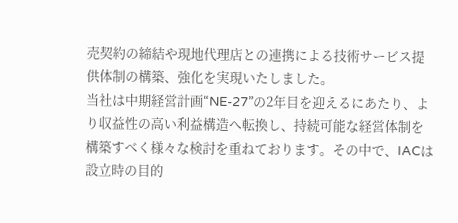売契約の締結や現地代理店との連携による技術サービス提供体制の構築、強化を実現いたしました。
当社は中期経営計画“NE-27”の2年目を迎えるにあたり、より収益性の高い利益構造へ転換し、持続可能な経営体制を構築すべく様々な検討を重ねております。その中で、IACは設立時の目的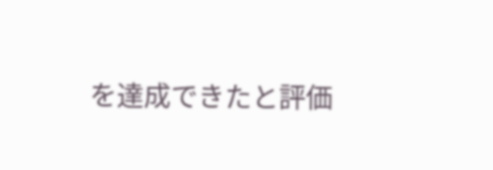を達成できたと評価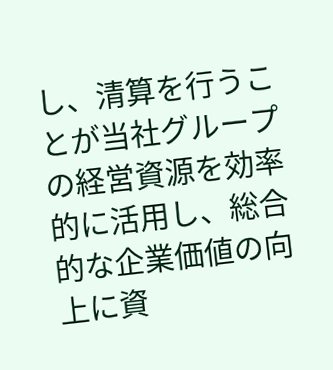し、清算を行うことが当社グループの経営資源を効率的に活用し、総合的な企業価値の向上に資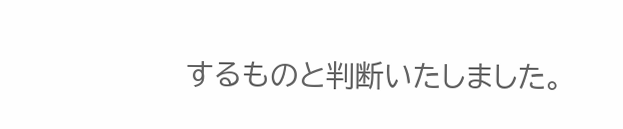するものと判断いたしました。